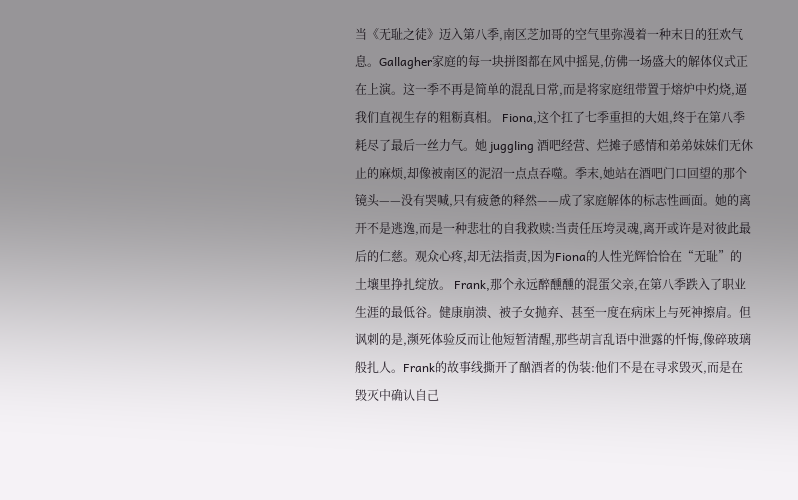当《无耻之徒》迈入第八季,南区芝加哥的空气里弥漫着一种末日的狂欢气息。Gallagher家庭的每一块拼图都在风中摇晃,仿佛一场盛大的解体仪式正在上演。这一季不再是简单的混乱日常,而是将家庭纽带置于熔炉中灼烧,逼我们直视生存的粗粝真相。 Fiona,这个扛了七季重担的大姐,终于在第八季耗尽了最后一丝力气。她 juggling 酒吧经营、烂摊子感情和弟弟妹妹们无休止的麻烦,却像被南区的泥沼一点点吞噬。季末,她站在酒吧门口回望的那个镜头——没有哭喊,只有疲惫的释然——成了家庭解体的标志性画面。她的离开不是逃逸,而是一种悲壮的自我救赎:当责任压垮灵魂,离开或许是对彼此最后的仁慈。观众心疼,却无法指责,因为Fiona的人性光辉恰恰在“无耻”的土壤里挣扎绽放。 Frank,那个永远醉醺醺的混蛋父亲,在第八季跌入了职业生涯的最低谷。健康崩溃、被子女抛弃、甚至一度在病床上与死神擦肩。但讽刺的是,濒死体验反而让他短暂清醒,那些胡言乱语中泄露的忏悔,像碎玻璃般扎人。Frank的故事线撕开了酗酒者的伪装:他们不是在寻求毁灭,而是在毁灭中确认自己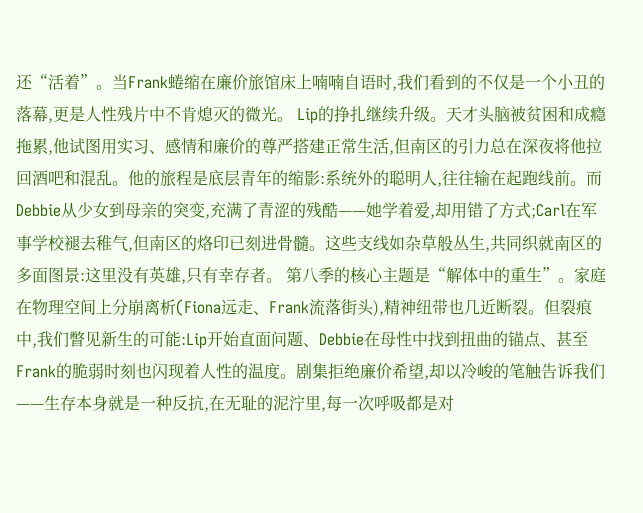还“活着”。当Frank蜷缩在廉价旅馆床上喃喃自语时,我们看到的不仅是一个小丑的落幕,更是人性残片中不肯熄灭的微光。 Lip的挣扎继续升级。天才头脑被贫困和成瘾拖累,他试图用实习、感情和廉价的尊严搭建正常生活,但南区的引力总在深夜将他拉回酒吧和混乱。他的旅程是底层青年的缩影:系统外的聪明人,往往输在起跑线前。而Debbie从少女到母亲的突变,充满了青涩的残酷——她学着爱,却用错了方式;Carl在军事学校褪去稚气,但南区的烙印已刻进骨髓。这些支线如杂草般丛生,共同织就南区的多面图景:这里没有英雄,只有幸存者。 第八季的核心主题是“解体中的重生”。家庭在物理空间上分崩离析(Fiona远走、Frank流落街头),精神纽带也几近断裂。但裂痕中,我们瞥见新生的可能:Lip开始直面问题、Debbie在母性中找到扭曲的锚点、甚至Frank的脆弱时刻也闪现着人性的温度。剧集拒绝廉价希望,却以冷峻的笔触告诉我们——生存本身就是一种反抗,在无耻的泥泞里,每一次呼吸都是对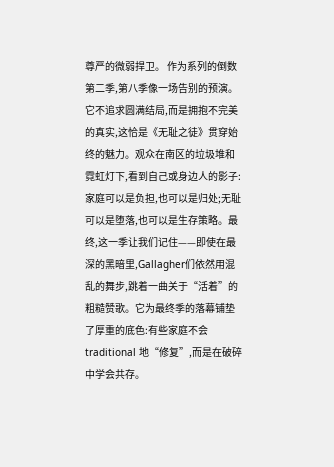尊严的微弱捍卫。 作为系列的倒数第二季,第八季像一场告别的预演。它不追求圆满结局,而是拥抱不完美的真实,这恰是《无耻之徒》贯穿始终的魅力。观众在南区的垃圾堆和霓虹灯下,看到自己或身边人的影子:家庭可以是负担,也可以是归处;无耻可以是堕落,也可以是生存策略。最终,这一季让我们记住——即使在最深的黑暗里,Gallagher们依然用混乱的舞步,跳着一曲关于“活着”的粗糙赞歌。它为最终季的落幕铺垫了厚重的底色:有些家庭不会 traditional 地“修复”,而是在破碎中学会共存。